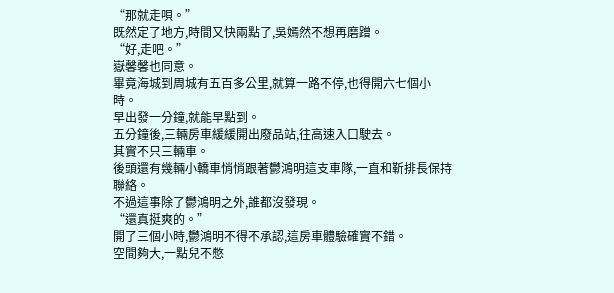“那就走唄。”
既然定了地方,時間又快兩點了,吳嫣然不想再磨蹭。
“好,走吧。”
嶽馨馨也同意。
畢竟海城到周城有五百多公里,就算一路不停,也得開六七個小時。
早出發一分鐘,就能早點到。
五分鐘後,三輛房車緩緩開出廢品站,往高速入口駛去。
其實不只三輛車。
後頭還有幾輛小轎車悄悄跟著鬱鴻明這支車隊,一直和靳排長保持聯絡。
不過這事除了鬱鴻明之外,誰都沒發現。
“還真挺爽的。”
開了三個小時,鬱鴻明不得不承認,這房車體驗確實不錯。
空間夠大,一點兒不憋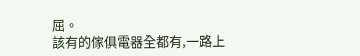屈。
該有的傢俱電器全都有,一路上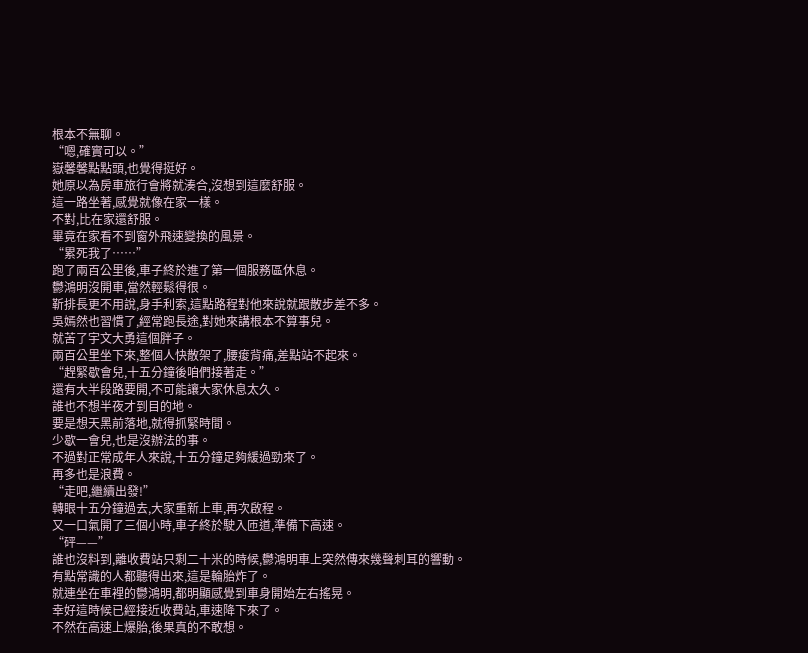根本不無聊。
“嗯,確實可以。”
嶽馨馨點點頭,也覺得挺好。
她原以為房車旅行會將就湊合,沒想到這麼舒服。
這一路坐著,感覺就像在家一樣。
不對,比在家還舒服。
畢竟在家看不到窗外飛速變換的風景。
“累死我了……”
跑了兩百公里後,車子終於進了第一個服務區休息。
鬱鴻明沒開車,當然輕鬆得很。
靳排長更不用說,身手利索,這點路程對他來說就跟散步差不多。
吳嫣然也習慣了,經常跑長途,對她來講根本不算事兒。
就苦了宇文大勇這個胖子。
兩百公里坐下來,整個人快散架了,腰痠背痛,差點站不起來。
“趕緊歇會兒,十五分鐘後咱們接著走。”
還有大半段路要開,不可能讓大家休息太久。
誰也不想半夜才到目的地。
要是想天黑前落地,就得抓緊時間。
少歇一會兒,也是沒辦法的事。
不過對正常成年人來說,十五分鐘足夠緩過勁來了。
再多也是浪費。
“走吧,繼續出發!”
轉眼十五分鐘過去,大家重新上車,再次啟程。
又一口氣開了三個小時,車子終於駛入匝道,準備下高速。
“砰——”
誰也沒料到,離收費站只剩二十米的時候,鬱鴻明車上突然傳來幾聲刺耳的響動。
有點常識的人都聽得出來,這是輪胎炸了。
就連坐在車裡的鬱鴻明,都明顯感覺到車身開始左右搖晃。
幸好這時候已經接近收費站,車速降下來了。
不然在高速上爆胎,後果真的不敢想。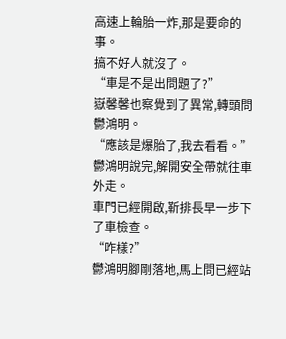高速上輪胎一炸,那是要命的事。
搞不好人就沒了。
“車是不是出問題了?”
嶽馨馨也察覺到了異常,轉頭問鬱鴻明。
“應該是爆胎了,我去看看。”
鬱鴻明說完,解開安全帶就往車外走。
車門已經開啟,靳排長早一步下了車檢查。
“咋樣?”
鬱鴻明腳剛落地,馬上問已經站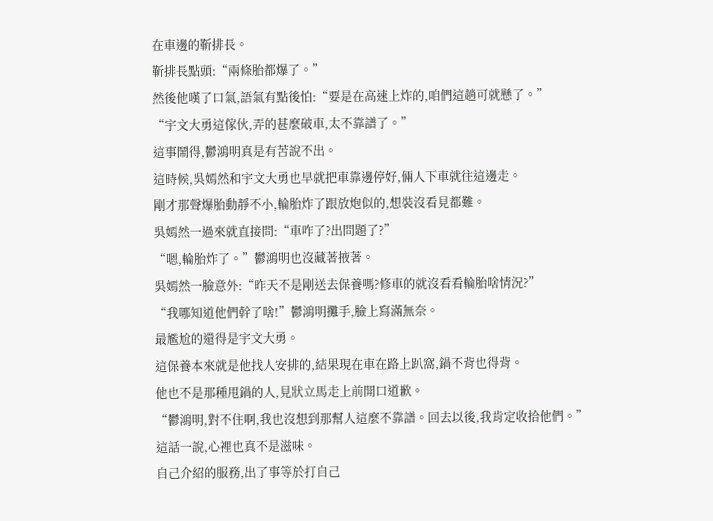在車邊的靳排長。
靳排長點頭:“兩條胎都爆了。”
然後他嘆了口氣,語氣有點後怕:“要是在高速上炸的,咱們這趟可就懸了。”
“宇文大勇這傢伙,弄的甚麼破車,太不靠譜了。”
這事鬧得,鬱鴻明真是有苦說不出。
這時候,吳嫣然和宇文大勇也早就把車靠邊停好,倆人下車就往這邊走。
剛才那聲爆胎動靜不小,輪胎炸了跟放炮似的,想裝沒看見都難。
吳嫣然一過來就直接問:“車咋了?出問題了?”
“嗯,輪胎炸了。”鬱鴻明也沒藏著掖著。
吳嫣然一臉意外:“昨天不是剛送去保養嗎?修車的就沒看看輪胎啥情況?”
“我哪知道他們幹了啥!”鬱鴻明攤手,臉上寫滿無奈。
最尷尬的還得是宇文大勇。
這保養本來就是他找人安排的,結果現在車在路上趴窩,鍋不背也得背。
他也不是那種甩鍋的人,見狀立馬走上前開口道歉。
“鬱鴻明,對不住啊,我也沒想到那幫人這麼不靠譜。回去以後,我肯定收拾他們。”
這話一說,心裡也真不是滋味。
自己介紹的服務,出了事等於打自己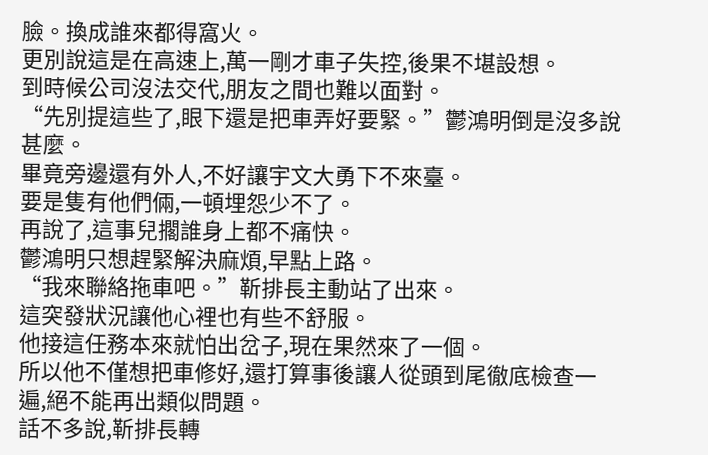臉。換成誰來都得窩火。
更別說這是在高速上,萬一剛才車子失控,後果不堪設想。
到時候公司沒法交代,朋友之間也難以面對。
“先別提這些了,眼下還是把車弄好要緊。”鬱鴻明倒是沒多說甚麼。
畢竟旁邊還有外人,不好讓宇文大勇下不來臺。
要是隻有他們倆,一頓埋怨少不了。
再說了,這事兒擱誰身上都不痛快。
鬱鴻明只想趕緊解決麻煩,早點上路。
“我來聯絡拖車吧。”靳排長主動站了出來。
這突發狀況讓他心裡也有些不舒服。
他接這任務本來就怕出岔子,現在果然來了一個。
所以他不僅想把車修好,還打算事後讓人從頭到尾徹底檢查一遍,絕不能再出類似問題。
話不多說,靳排長轉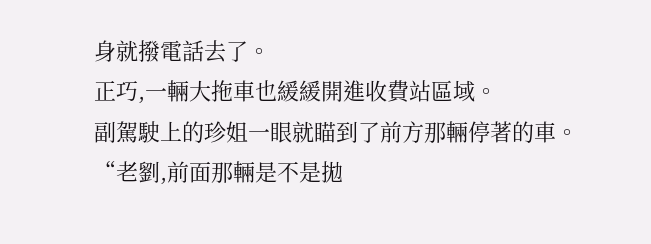身就撥電話去了。
正巧,一輛大拖車也緩緩開進收費站區域。
副駕駛上的珍姐一眼就瞄到了前方那輛停著的車。
“老劉,前面那輛是不是拋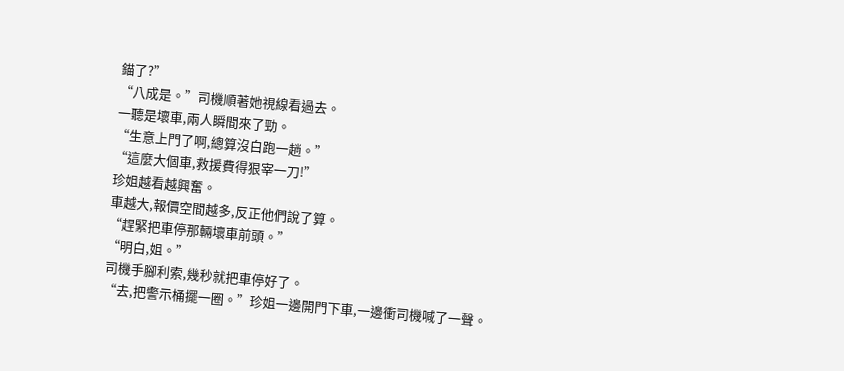錨了?”
“八成是。”司機順著她視線看過去。
一聽是壞車,兩人瞬間來了勁。
“生意上門了啊,總算沒白跑一趟。”
“這麼大個車,救援費得狠宰一刀!”
珍姐越看越興奮。
車越大,報價空間越多,反正他們說了算。
“趕緊把車停那輛壞車前頭。”
“明白,姐。”
司機手腳利索,幾秒就把車停好了。
“去,把警示桶擺一圈。”珍姐一邊開門下車,一邊衝司機喊了一聲。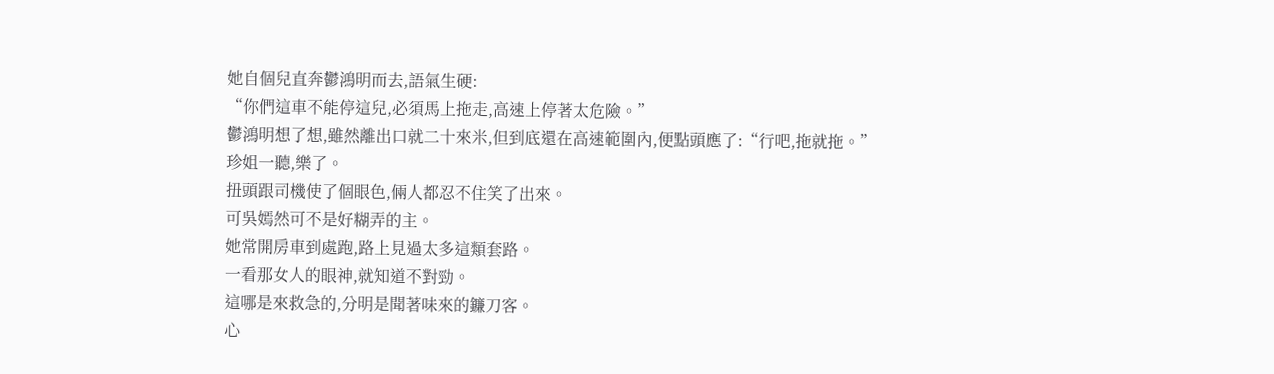她自個兒直奔鬱鴻明而去,語氣生硬:
“你們這車不能停這兒,必須馬上拖走,高速上停著太危險。”
鬱鴻明想了想,雖然離出口就二十來米,但到底還在高速範圍內,便點頭應了:“行吧,拖就拖。”
珍姐一聽,樂了。
扭頭跟司機使了個眼色,倆人都忍不住笑了出來。
可吳嫣然可不是好糊弄的主。
她常開房車到處跑,路上見過太多這類套路。
一看那女人的眼神,就知道不對勁。
這哪是來救急的,分明是聞著味來的鐮刀客。
心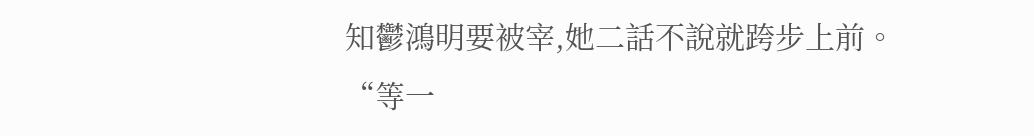知鬱鴻明要被宰,她二話不說就跨步上前。
“等一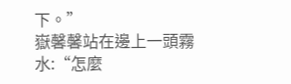下。”
嶽馨馨站在邊上一頭霧水:“怎麼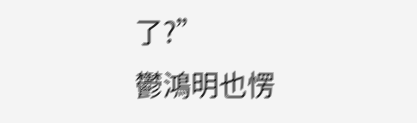了?”
鬱鴻明也愣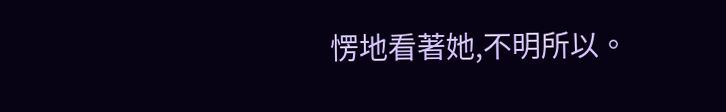愣地看著她,不明所以。